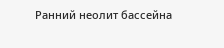Ранний неолит бассейна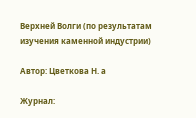Верхней Волги (по результатам изучения каменной индустрии)

Автор: Цветкова Н. а

Журнал: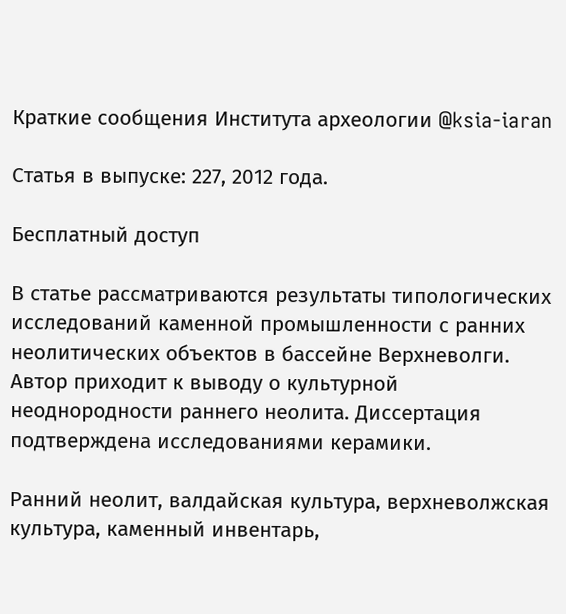Краткие сообщения Института археологии @ksia-iaran

Статья в выпуске: 227, 2012 года.

Бесплатный доступ

В статье рассматриваются результаты типологических исследований каменной промышленности с ранних неолитических объектов в бассейне Верхневолги. Автор приходит к выводу о культурной неоднородности раннего неолита. Диссертация подтверждена исследованиями керамики.

Ранний неолит, валдайская культура, верхневолжская культура, каменный инвентарь,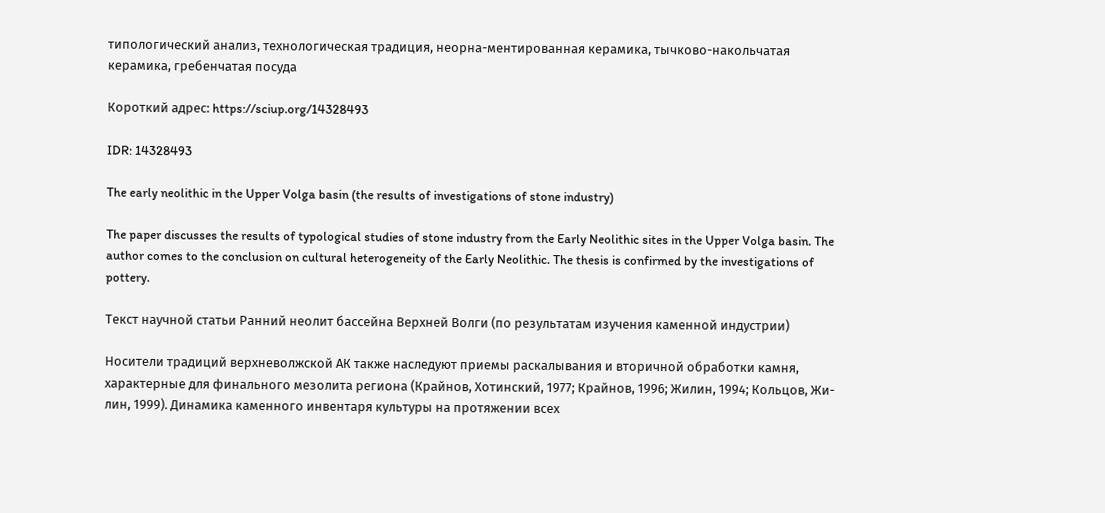типологический анализ, технологическая традиция, неорна-ментированная керамика, тычково-накольчатая керамика, гребенчатая посуда

Короткий адрес: https://sciup.org/14328493

IDR: 14328493

The early neolithic in the Upper Volga basin (the results of investigations of stone industry)

The paper discusses the results of typological studies of stone industry from the Early Neolithic sites in the Upper Volga basin. The author comes to the conclusion on cultural heterogeneity of the Early Neolithic. The thesis is confirmed by the investigations of pottery.

Текст научной статьи Ранний неолит бассейна Верхней Волги (по результатам изучения каменной индустрии)

Носители традиций верхневолжской АК также наследуют приемы раскалывания и вторичной обработки камня, характерные для финального мезолита региона (Крайнов, Хотинский, 1977; Крайнов, 1996; Жилин, 1994; Кольцов, Жи- лин, 1999). Динамика каменного инвентаря культуры на протяжении всех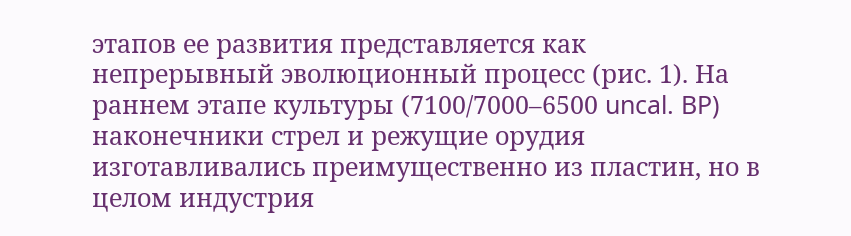этапов ее развития представляется как непрерывный эволюционный процесс (рис. 1). На раннем этапе культуры (7100/7000–6500 uncal. BP) наконечники стрел и режущие орудия изготавливались преимущественно из пластин, но в целом индустрия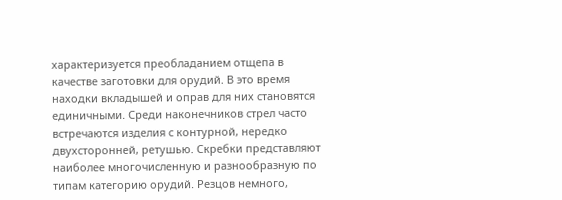характеризуется преобладанием отщепа в качестве заготовки для орудий. В это время находки вкладышей и оправ для них становятся единичными. Среди наконечников стрел часто встречаются изделия с контурной, нередко двухсторонней, ретушью. Скребки представляют наиболее многочисленную и разнообразную по типам категорию орудий. Резцов немного,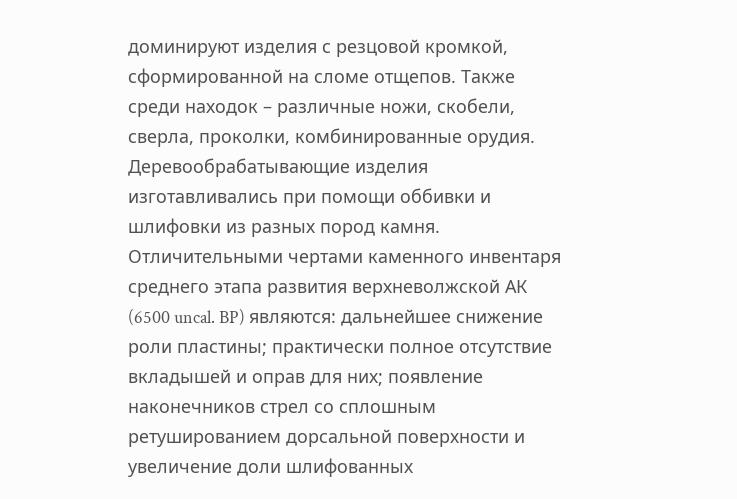доминируют изделия с резцовой кромкой, сформированной на сломе отщепов. Также среди находок – различные ножи, скобели, сверла, проколки, комбинированные орудия. Деревообрабатывающие изделия изготавливались при помощи оббивки и шлифовки из разных пород камня. Отличительными чертами каменного инвентаря среднего этапа развития верхневолжской АК (6500 uncal. BP) являются: дальнейшее снижение роли пластины; практически полное отсутствие вкладышей и оправ для них; появление наконечников стрел со сплошным ретушированием дорсальной поверхности и увеличение доли шлифованных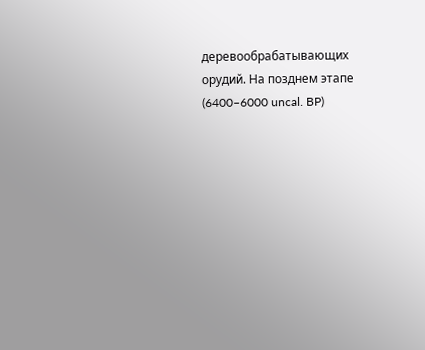деревообрабатывающих орудий. На позднем этапе (6400–6000 uncal. BP)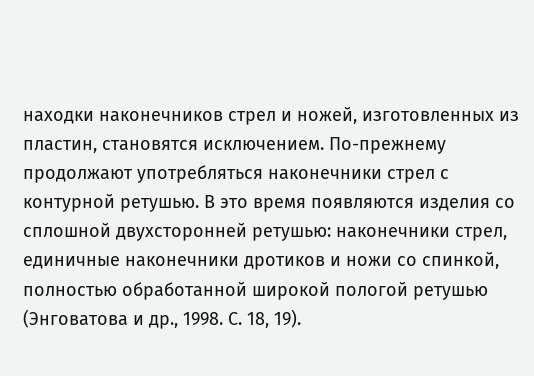находки наконечников стрел и ножей, изготовленных из пластин, становятся исключением. По-прежнему продолжают употребляться наконечники стрел с контурной ретушью. В это время появляются изделия со сплошной двухсторонней ретушью: наконечники стрел, единичные наконечники дротиков и ножи со спинкой, полностью обработанной широкой пологой ретушью (Энговатова и др., 1998. С. 18, 19).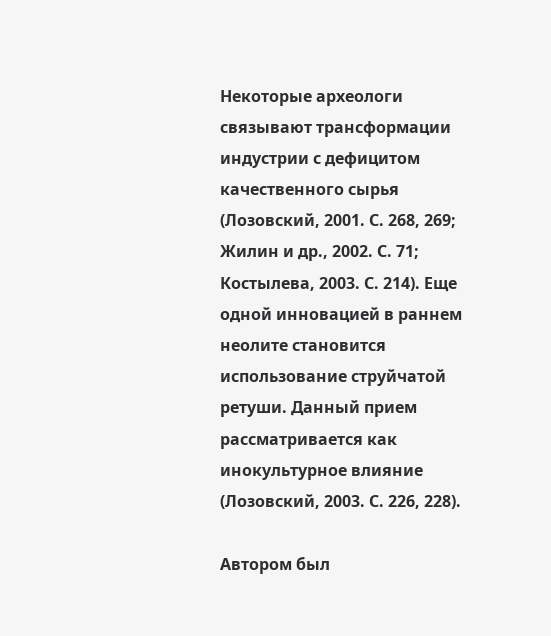Некоторые археологи связывают трансформации индустрии с дефицитом качественного сырья (Лозовский, 2001. С. 268, 269; Жилин и др., 2002. С. 71; Костылева, 2003. С. 214). Еще одной инновацией в раннем неолите становится использование струйчатой ретуши. Данный прием рассматривается как инокультурное влияние (Лозовский, 2003. С. 226, 228).

Автором был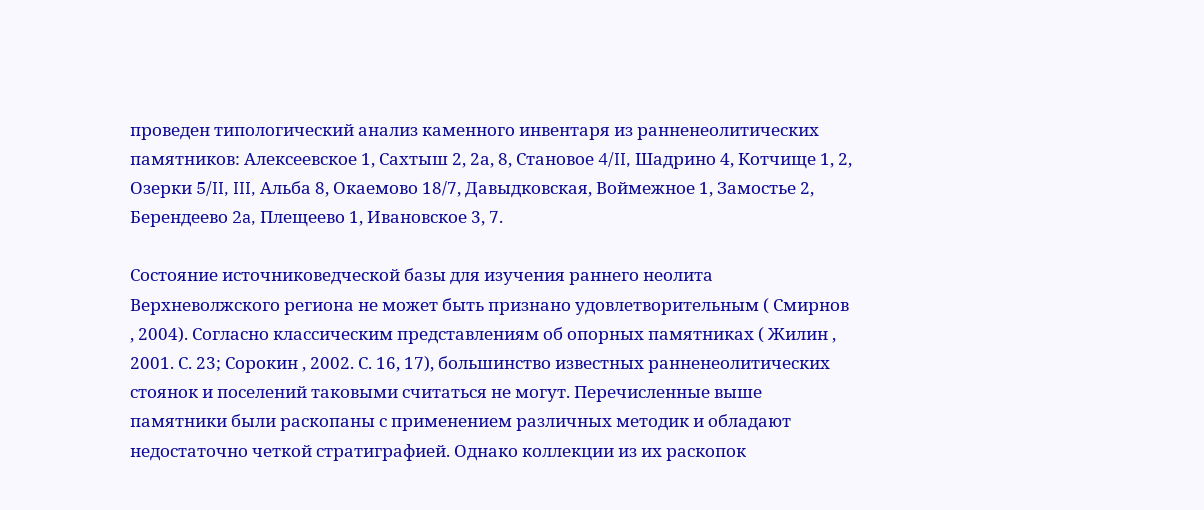проведен типологический анализ каменного инвентаря из ранненеолитических памятников: Алексеевское 1, Сахтыш 2, 2а, 8, Становое 4/II, Шадрино 4, Котчище 1, 2, Озерки 5/II, III, Альба 8, Окаемово 18/7, Давыдковская, Воймежное 1, Замостье 2, Берендеево 2a, Плещеево 1, Ивановское 3, 7.

Состояние источниковедческой базы для изучения раннего неолита Верхневолжского региона не может быть признано удовлетворительным ( Смирнов , 2004). Согласно классическим представлениям об опорных памятниках ( Жилин , 2001. С. 23; Сорокин , 2002. С. 16, 17), большинство известных ранненеолитических стоянок и поселений таковыми считаться не могут. Перечисленные выше памятники были раскопаны с применением различных методик и обладают недостаточно четкой стратиграфией. Однако коллекции из их раскопок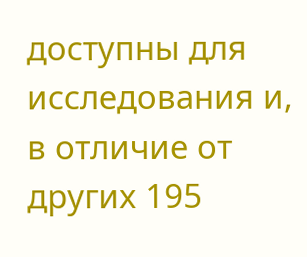доступны для исследования и, в отличие от других 195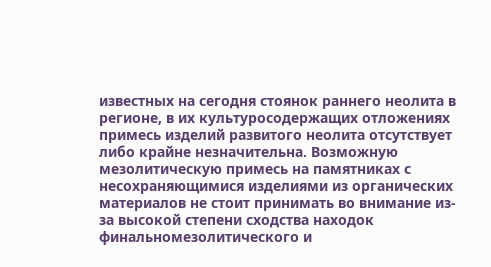известных на сегодня стоянок раннего неолита в регионе, в их культуросодержащих отложениях примесь изделий развитого неолита отсутствует либо крайне незначительна. Возможную мезолитическую примесь на памятниках с несохраняющимися изделиями из органических материалов не стоит принимать во внимание из-за высокой степени сходства находок финальномезолитического и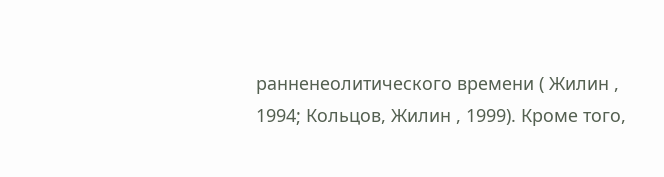ранненеолитического времени ( Жилин , 1994; Кольцов, Жилин , 1999). Кроме того,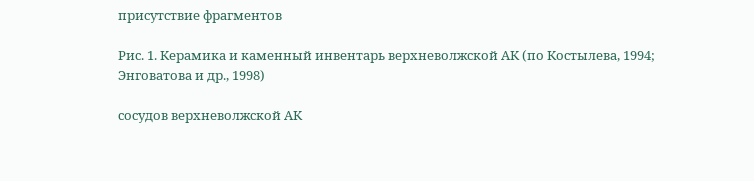присутствие фрагментов

Рис. 1. Керамика и каменный инвентарь верхневолжской АК (по Костылева, 1994; Энговатова и др., 1998)

сосудов верхневолжской АК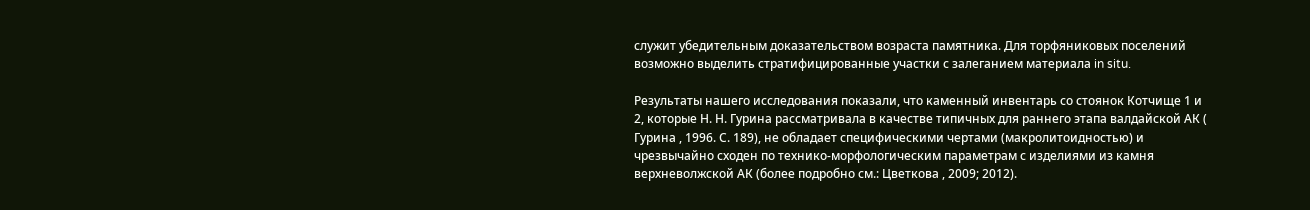служит убедительным доказательством возраста памятника. Для торфяниковых поселений возможно выделить стратифицированные участки с залеганием материала in situ.

Результаты нашего исследования показали, что каменный инвентарь со стоянок Котчище 1 и 2, которые Н. Н. Гурина рассматривала в качестве типичных для раннего этапа валдайской АК ( Гурина , 1996. С. 189), не обладает специфическими чертами (макролитоидностью) и чрезвычайно сходен по технико-морфологическим параметрам с изделиями из камня верхневолжской АК (более подробно см.: Цветкова , 2009; 2012).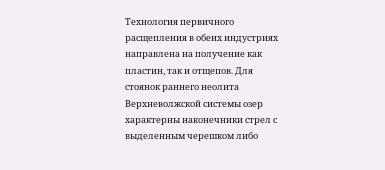Технология первичного расщепления в обеих индустриях направлена на получение как пластин, так и отщепов. Для стоянок раннего неолита Верхневолжской системы озер характерны наконечники стрел с выделенным черешком либо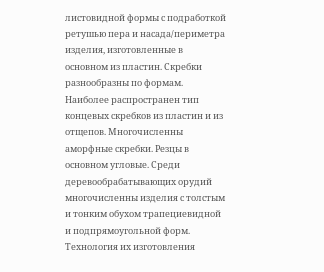листовидной формы с подработкой ретушью пера и насада/периметра изделия, изготовленные в основном из пластин. Скребки разнообразны по формам. Наиболее распространен тип концевых скребков из пластин и из отщепов. Многочисленны аморфные скребки. Резцы в основном угловые. Среди деревообрабатывающих орудий многочисленны изделия с толстым и тонким обухом трапециевидной и подпрямоугольной форм. Технология их изготовления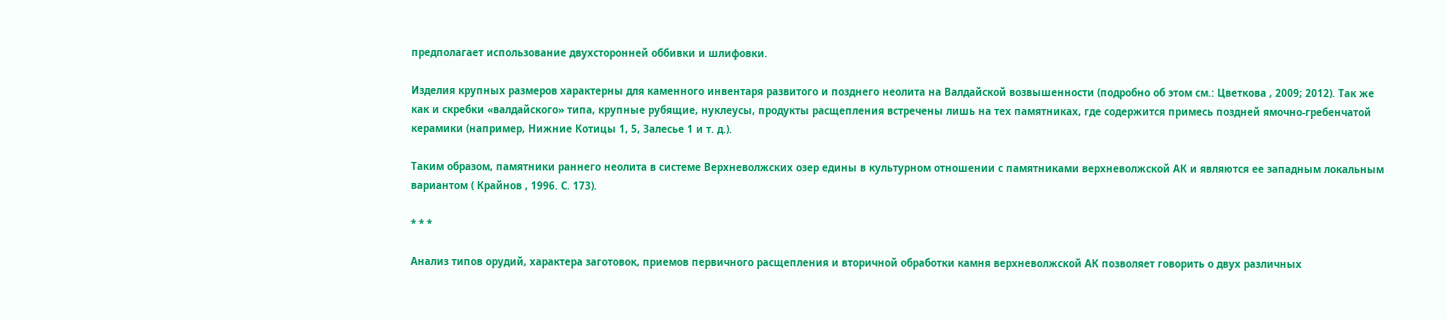предполагает использование двухсторонней оббивки и шлифовки.

Изделия крупных размеров характерны для каменного инвентаря развитого и позднего неолита на Валдайской возвышенности (подробно об этом см.: Цветкова , 2009; 2012). Так же как и скребки «валдайского» типа, крупные рубящие, нуклеусы, продукты расщепления встречены лишь на тех памятниках, где содержится примесь поздней ямочно-гребенчатой керамики (например, Нижние Котицы 1, 5, Залесье 1 и т. д.).

Таким образом, памятники раннего неолита в системе Верхневолжских озер едины в культурном отношении с памятниками верхневолжской АК и являются ее западным локальным вариантом ( Крайнов , 1996. С. 173).

* * *

Анализ типов орудий, характера заготовок, приемов первичного расщепления и вторичной обработки камня верхневолжской АК позволяет говорить о двух различных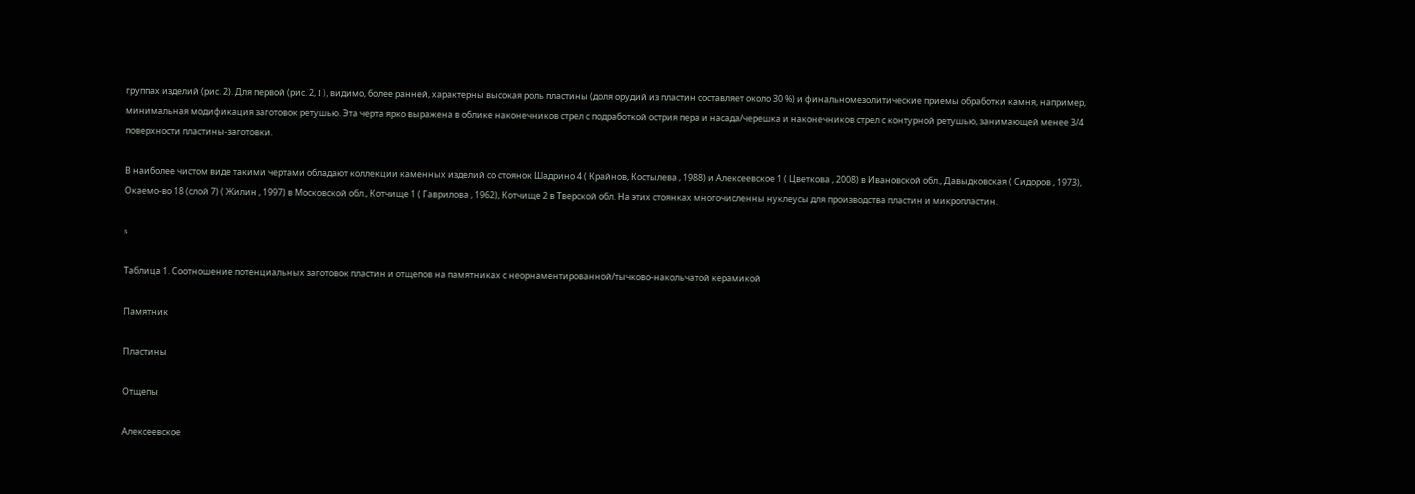группах изделий (рис. 2). Для первой (рис. 2, I ), видимо, более ранней, характерны высокая роль пластины (доля орудий из пластин составляет около 30 %) и финальномезолитические приемы обработки камня, например, минимальная модификация заготовок ретушью. Эта черта ярко выражена в облике наконечников стрел с подработкой острия пера и насада/черешка и наконечников стрел с контурной ретушью, занимающей менее 3/4 поверхности пластины-заготовки.

В наиболее чистом виде такими чертами обладают коллекции каменных изделий со стоянок Шадрино 4 ( Крайнов, Костылева , 1988) и Алексеевское 1 ( Цветкова , 2008) в Ивановской обл., Давыдковская ( Сидоров , 1973), Окаемо-во 18 (слой 7) ( Жилин , 1997) в Московской обл., Котчище 1 ( Гаврилова , 1962), Котчище 2 в Тверской обл. На этих стоянках многочисленны нуклеусы для производства пластин и микропластин.

s

Таблица 1. Соотношение потенциальных заготовок пластин и отщепов на памятниках с неорнаментированной/тычково-накольчатой керамикой

Памятник

Пластины

Отщепы

Алексеевское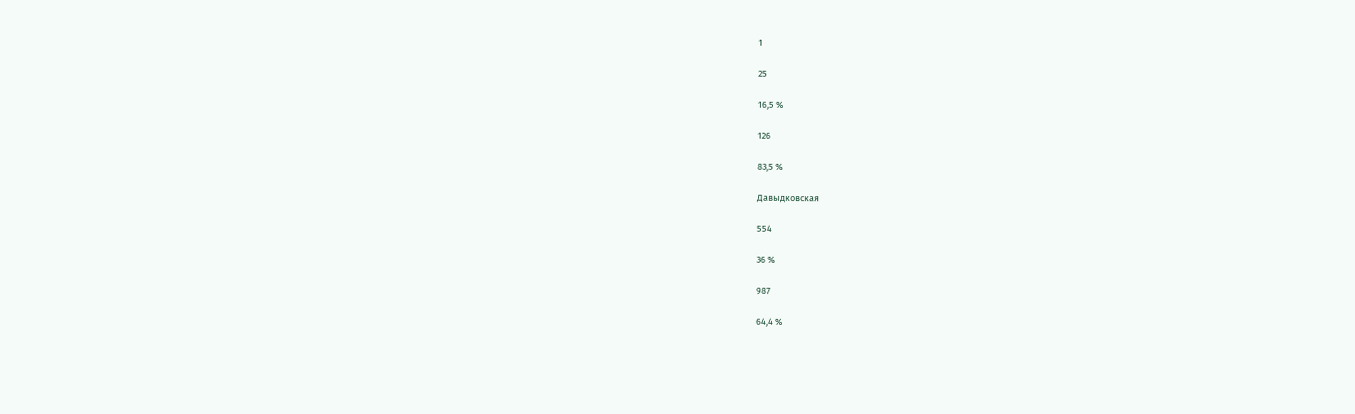1

25

16,5 %

126

83,5 %

Давыдковская

554

36 %

987

64,4 %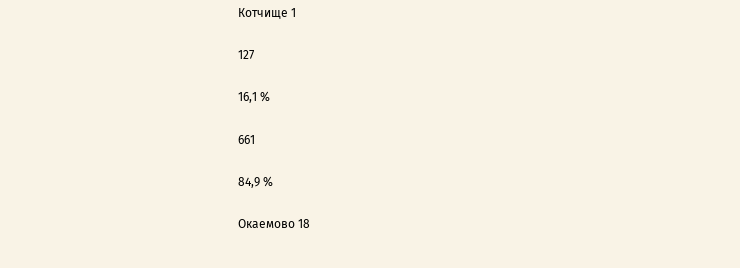Котчище 1

127

16,1 %

661

84,9 %

Окаемово 18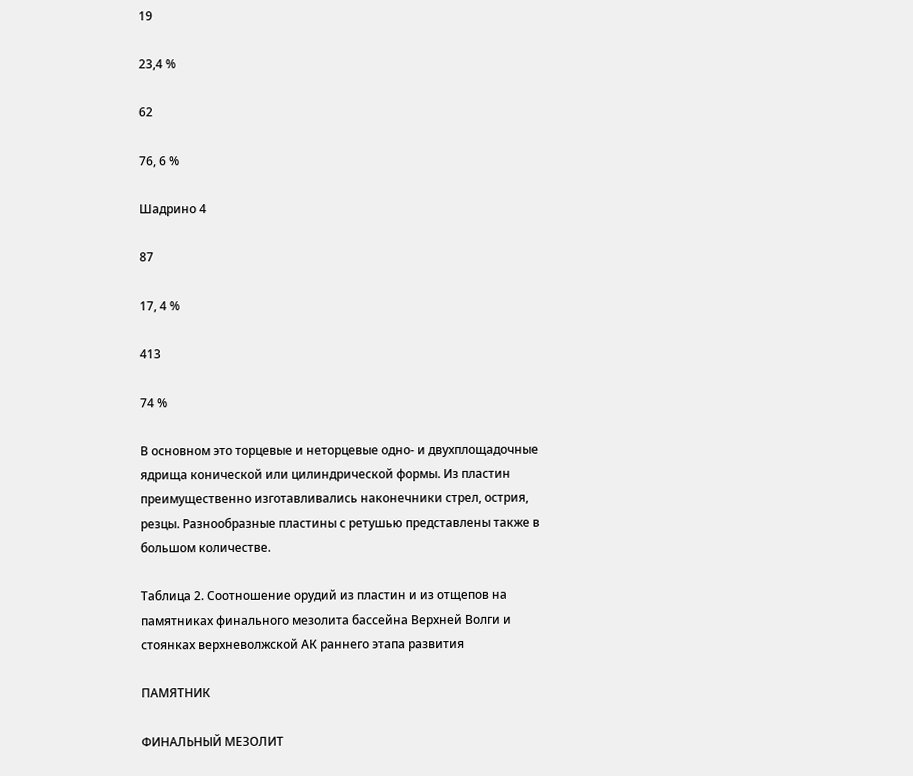19

23,4 %

62

76, 6 %

Шадрино 4

87

17, 4 %

413

74 %

В основном это торцевые и неторцевые одно- и двухплощадочные ядрища конической или цилиндрической формы. Из пластин преимущественно изготавливались наконечники стрел, острия, резцы. Разнообразные пластины с ретушью представлены также в большом количестве.

Таблица 2. Соотношение орудий из пластин и из отщепов на памятниках финального мезолита бассейна Верхней Волги и стоянках верхневолжской АК раннего этапа развития

ПАМЯТНИК

ФИНАЛЬНЫЙ МЕЗОЛИТ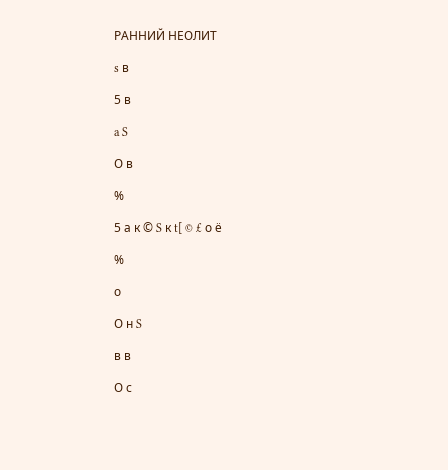РАННИЙ НЕОЛИТ

s в

5 в

a S

О в

%

5 а к © S к t[ © £ о ё

%

о

О н S

в в

О с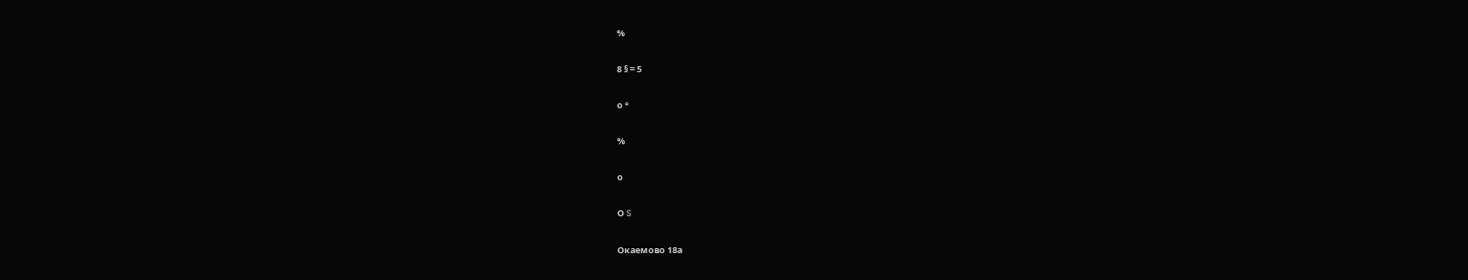%

8 § = 5

о °

%

о

О S

Окаемово 18а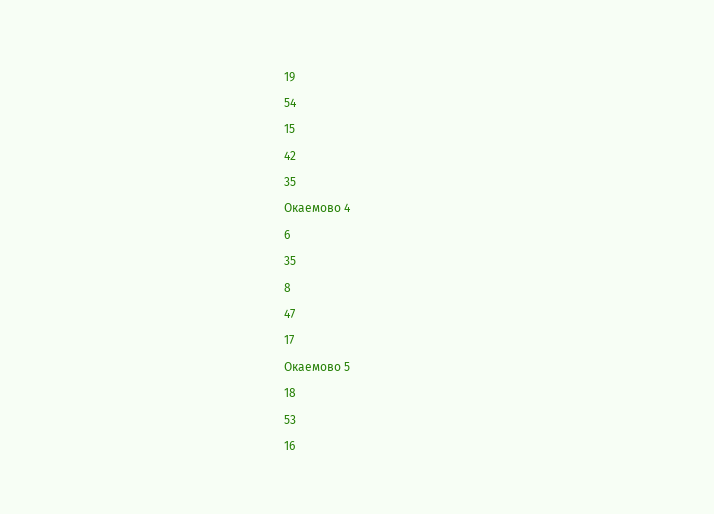19

54

15

42

35

Окаемово 4

6

35

8

47

17

Окаемово 5

18

53

16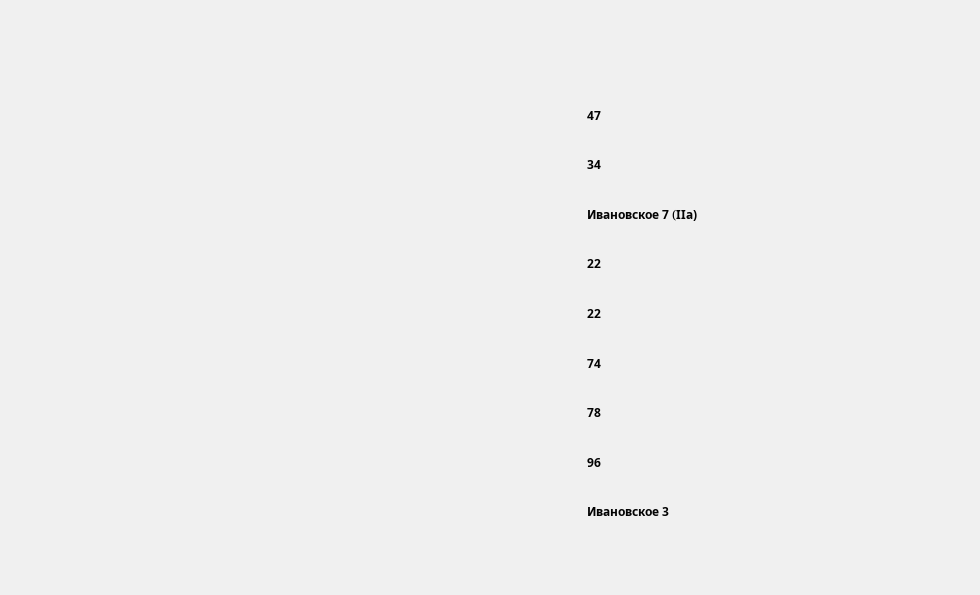47

34

Ивановское 7 (IIа)

22

22

74

78

96

Ивановское 3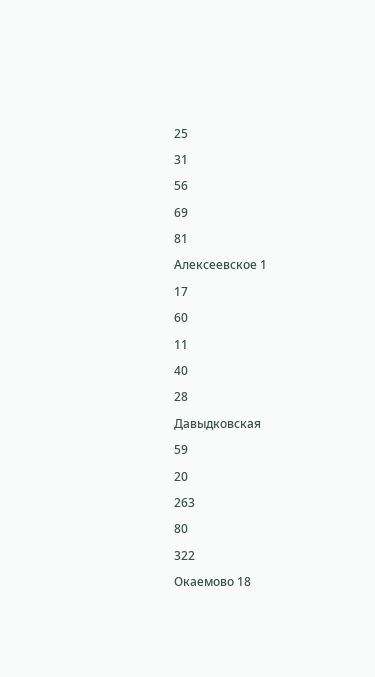25

31

56

69

81

Алексеевское 1

17

60

11

40

28

Давыдковская

59

20

263

80

322

Окаемово 18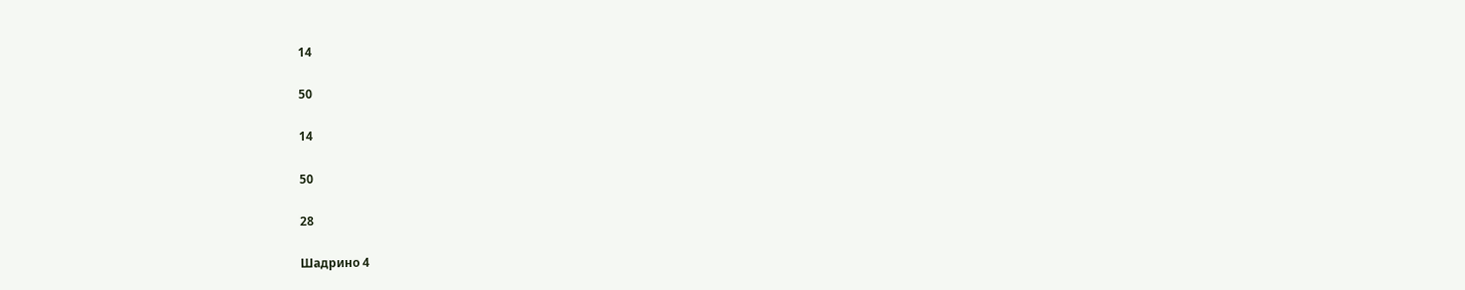14

50

14

50

28

Шадрино 4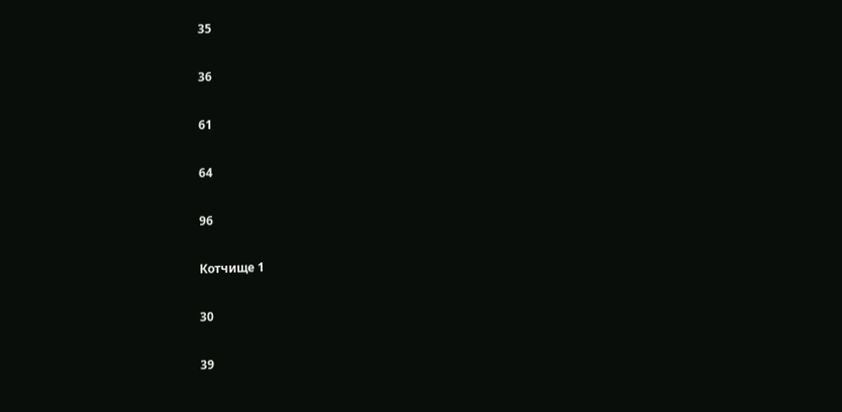35

36

61

64

96

Котчище 1

30

39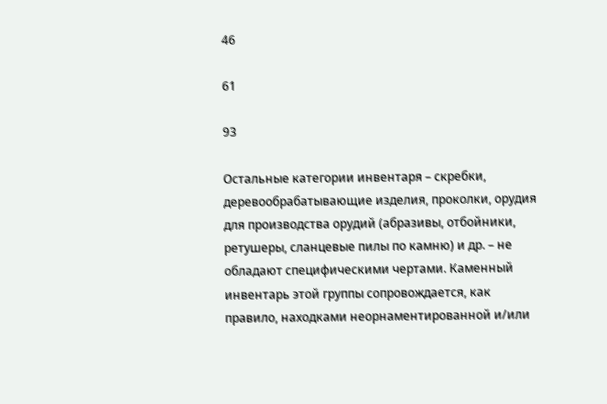46

61

93

Остальные категории инвентаря – скребки, деревообрабатывающие изделия, проколки, орудия для производства орудий (абразивы, отбойники, ретушеры, сланцевые пилы по камню) и др. – не обладают специфическими чертами. Каменный инвентарь этой группы сопровождается, как правило, находками неорнаментированной и/или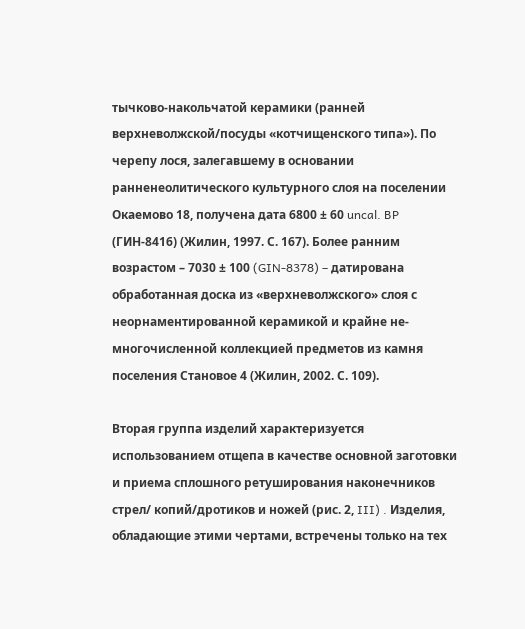тычково-накольчатой керамики (ранней верхневолжской/посуды «котчищенского типа»). По черепу лося, залегавшему в основании ранненеолитического культурного слоя на поселении Окаемово 18, получена дата 6800 ± 60 uncal. BP (ГИН-8416) (Жилин, 1997. С. 167). Более ранним возрастом – 7030 ± 100 (GIN-8378) – датирована обработанная доска из «верхневолжского» слоя с неорнаментированной керамикой и крайне не- многочисленной коллекцией предметов из камня поселения Становое 4 (Жилин, 2002. С. 109).

Вторая группа изделий характеризуется использованием отщепа в качестве основной заготовки и приема сплошного ретуширования наконечников стрел/ копий/дротиков и ножей (рис. 2, III) . Изделия, обладающие этими чертами, встречены только на тех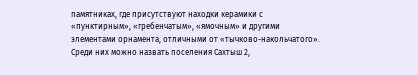памятниках, где присутствуют находки керамики с «пунктирным», «гребенчатым», «ямочным» и другими элементами орнамента, отличными от «тычково-накольчатого». Среди них можно назвать поселения Сахтыш 2,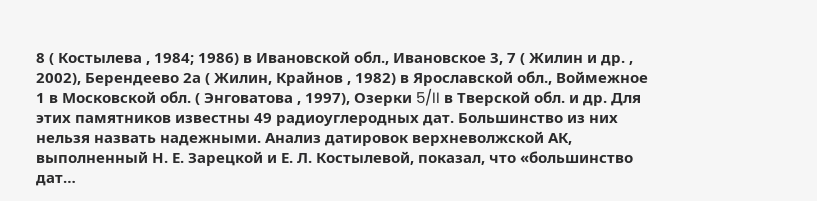8 ( Костылева , 1984; 1986) в Ивановской обл., Ивановское 3, 7 ( Жилин и др. , 2002), Берендеево 2а ( Жилин, Крайнов , 1982) в Ярославской обл., Воймежное 1 в Московской обл. ( Энговатова , 1997), Озерки 5/II в Тверской обл. и др. Для этих памятников известны 49 радиоуглеродных дат. Большинство из них нельзя назвать надежными. Анализ датировок верхневолжской АК, выполненный Н. Е. Зарецкой и Е. Л. Костылевой, показал, что «большинство дат…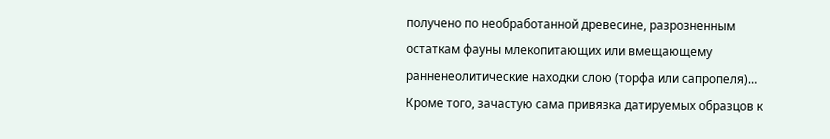получено по необработанной древесине, разрозненным остаткам фауны млекопитающих или вмещающему ранненеолитические находки слою (торфа или сапропеля)… Кроме того, зачастую сама привязка датируемых образцов к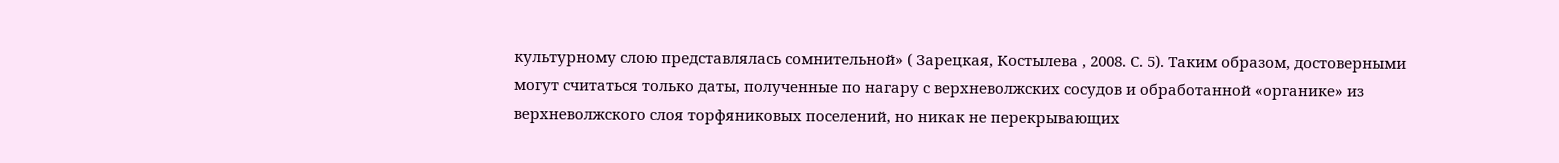культурному слою представлялась сомнительной» ( Зарецкая, Костылева , 2008. С. 5). Таким образом, достоверными могут считаться только даты, полученные по нагару с верхневолжских сосудов и обработанной «органике» из верхневолжского слоя торфяниковых поселений, но никак не перекрывающих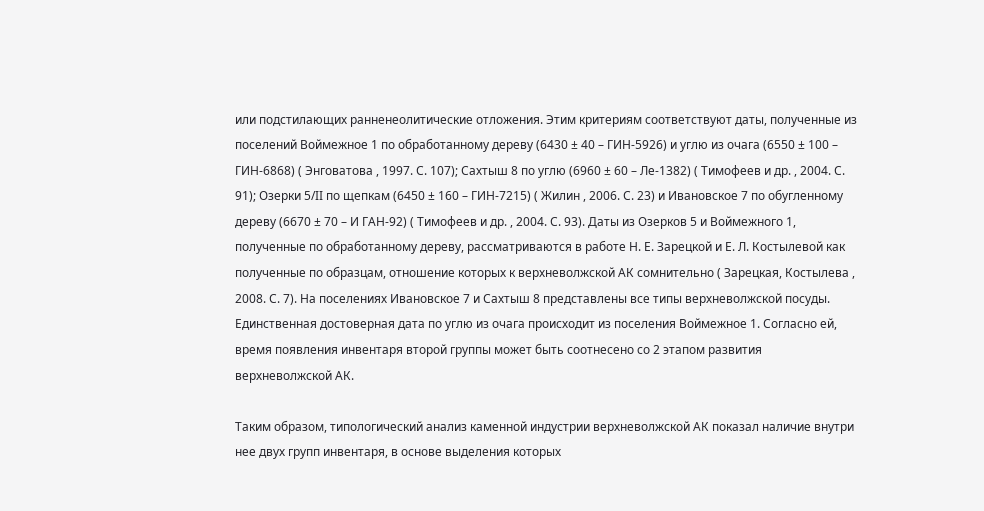или подстилающих ранненеолитические отложения. Этим критериям соответствуют даты, полученные из поселений Воймежное 1 по обработанному дереву (6430 ± 40 – ГИН-5926) и углю из очага (6550 ± 100 – ГИН-6868) ( Энговатова , 1997. С. 107); Сахтыш 8 по углю (6960 ± 60 – Ле-1382) ( Тимофеев и др. , 2004. С. 91); Озерки 5/II по щепкам (6450 ± 160 – ГИН-7215) ( Жилин , 2006. С. 23) и Ивановское 7 по обугленному дереву (6670 ± 70 – И ГАН-92) ( Тимофеев и др. , 2004. С. 93). Даты из Озерков 5 и Воймежного 1, полученные по обработанному дереву, рассматриваются в работе Н. Е. Зарецкой и Е. Л. Костылевой как полученные по образцам, отношение которых к верхневолжской АК сомнительно ( Зарецкая, Костылева , 2008. С. 7). На поселениях Ивановское 7 и Сахтыш 8 представлены все типы верхневолжской посуды. Единственная достоверная дата по углю из очага происходит из поселения Воймежное 1. Согласно ей, время появления инвентаря второй группы может быть соотнесено со 2 этапом развития верхневолжской АК.

Таким образом, типологический анализ каменной индустрии верхневолжской АК показал наличие внутри нее двух групп инвентаря, в основе выделения которых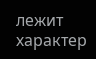лежит характер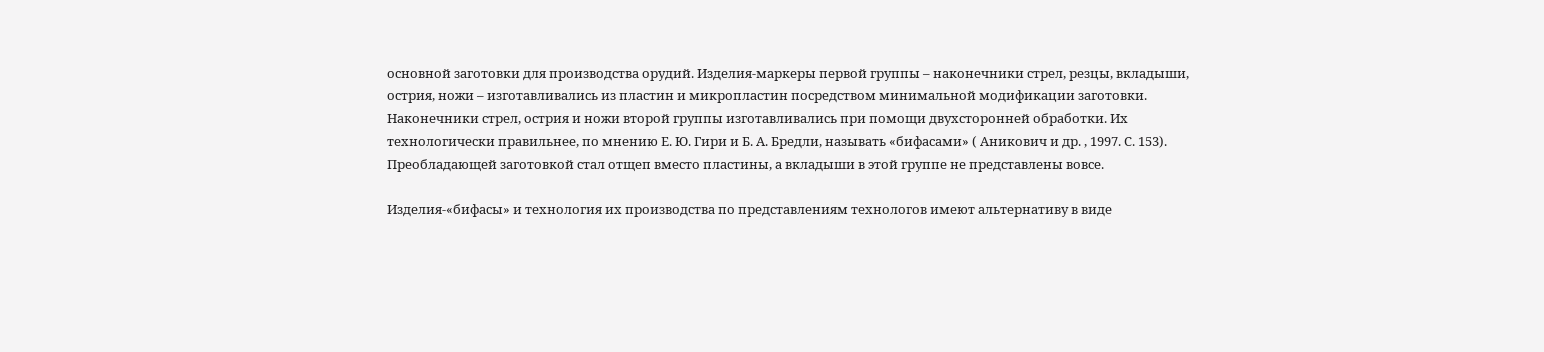основной заготовки для производства орудий. Изделия-маркеры первой группы – наконечники стрел, резцы, вкладыши, острия, ножи – изготавливались из пластин и микропластин посредством минимальной модификации заготовки. Наконечники стрел, острия и ножи второй группы изготавливались при помощи двухсторонней обработки. Их технологически правильнее, по мнению Е. Ю. Гири и Б. А. Бредли, называть «бифасами» ( Аникович и др. , 1997. С. 153). Преобладающей заготовкой стал отщеп вместо пластины, а вкладыши в этой группе не представлены вовсе.

Изделия-«бифасы» и технология их производства по представлениям технологов имеют альтернативу в виде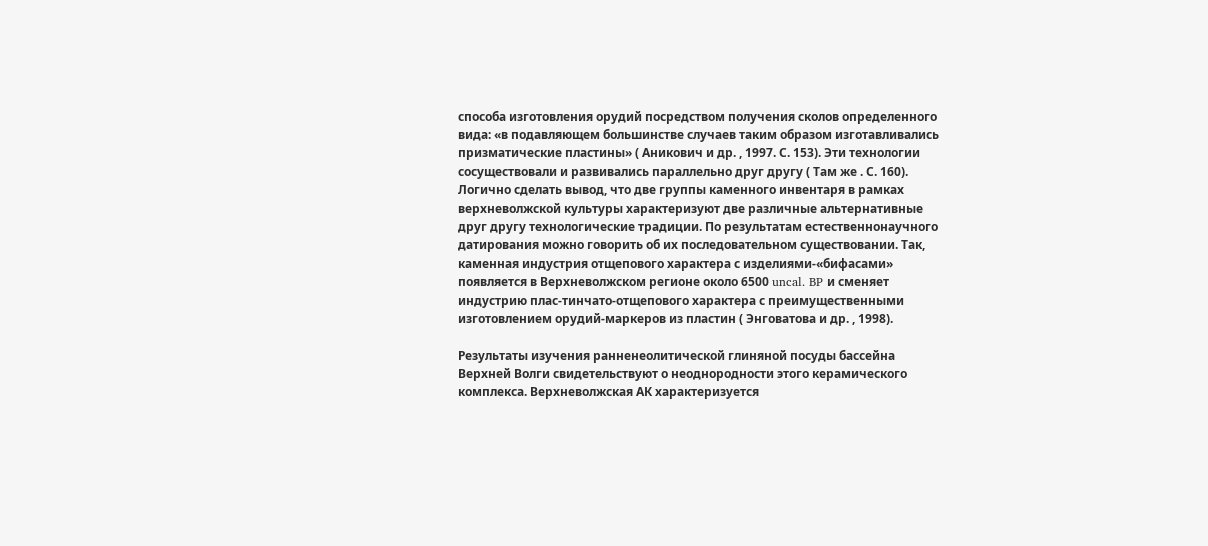способа изготовления орудий посредством получения сколов определенного вида: «в подавляющем большинстве случаев таким образом изготавливались призматические пластины» ( Аникович и др. , 1997. С. 153). Эти технологии сосуществовали и развивались параллельно друг другу ( Там же . С. 160). Логично сделать вывод, что две группы каменного инвентаря в рамках верхневолжской культуры характеризуют две различные альтернативные друг другу технологические традиции. По результатам естественнонаучного датирования можно говорить об их последовательном существовании. Так, каменная индустрия отщепового характера с изделиями-«бифасами» появляется в Верхневолжском регионе около 6500 uncal. BP и сменяет индустрию плас-тинчато-отщепового характера с преимущественными изготовлением орудий-маркеров из пластин ( Энговатова и др. , 1998).

Результаты изучения ранненеолитической глиняной посуды бассейна Верхней Волги свидетельствуют о неоднородности этого керамического комплекса. Верхневолжская АК характеризуется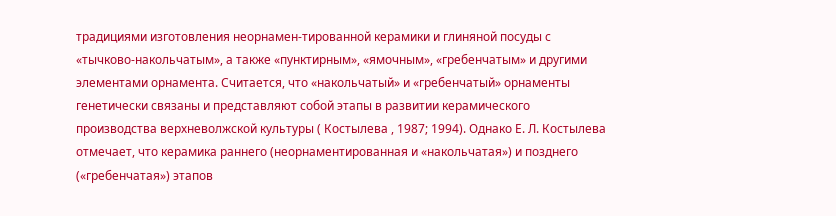традициями изготовления неорнамен-тированной керамики и глиняной посуды с «тычково-накольчатым», а также «пунктирным», «ямочным», «гребенчатым» и другими элементами орнамента. Считается, что «накольчатый» и «гребенчатый» орнаменты генетически связаны и представляют собой этапы в развитии керамического производства верхневолжской культуры ( Костылева , 1987; 1994). Однако Е. Л. Костылева отмечает, что керамика раннего (неорнаментированная и «накольчатая») и позднего («гребенчатая») этапов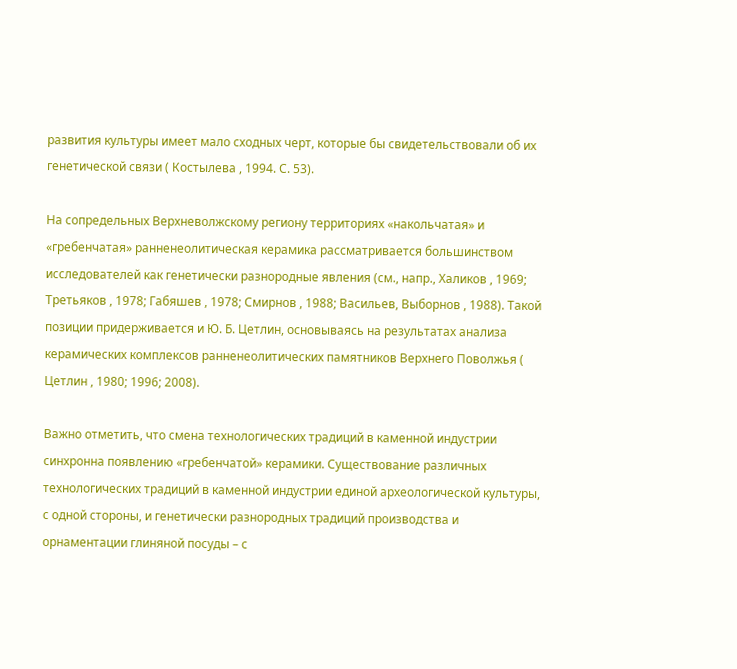развития культуры имеет мало сходных черт, которые бы свидетельствовали об их генетической связи ( Костылева , 1994. С. 53).

На сопредельных Верхневолжскому региону территориях «накольчатая» и «гребенчатая» ранненеолитическая керамика рассматривается большинством исследователей как генетически разнородные явления (см., напр., Халиков , 1969; Третьяков , 1978; Габяшев , 1978; Смирнов , 1988; Васильев, Выборнов , 1988). Такой позиции придерживается и Ю. Б. Цетлин, основываясь на результатах анализа керамических комплексов ранненеолитических памятников Верхнего Поволжья ( Цетлин , 1980; 1996; 2008).

Важно отметить, что смена технологических традиций в каменной индустрии синхронна появлению «гребенчатой» керамики. Существование различных технологических традиций в каменной индустрии единой археологической культуры, с одной стороны, и генетически разнородных традиций производства и орнаментации глиняной посуды – с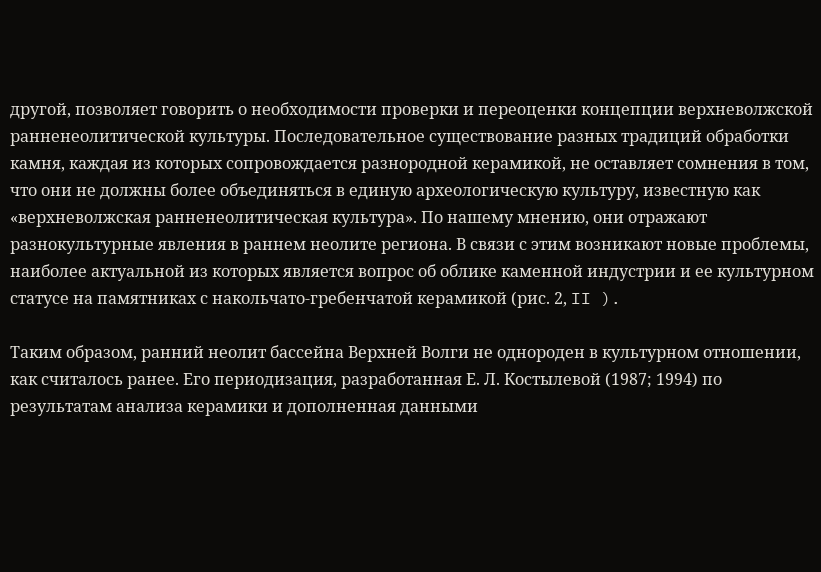другой, позволяет говорить о необходимости проверки и переоценки концепции верхневолжской ранненеолитической культуры. Последовательное существование разных традиций обработки камня, каждая из которых сопровождается разнородной керамикой, не оставляет сомнения в том, что они не должны более объединяться в единую археологическую культуру, известную как «верхневолжская ранненеолитическая культура». По нашему мнению, они отражают разнокультурные явления в раннем неолите региона. В связи с этим возникают новые проблемы, наиболее актуальной из которых является вопрос об облике каменной индустрии и ее культурном статусе на памятниках с накольчато-гребенчатой керамикой (рис. 2, II ).

Таким образом, ранний неолит бассейна Верхней Волги не однороден в культурном отношении, как считалось ранее. Его периодизация, разработанная Е. Л. Костылевой (1987; 1994) по результатам анализа керамики и дополненная данными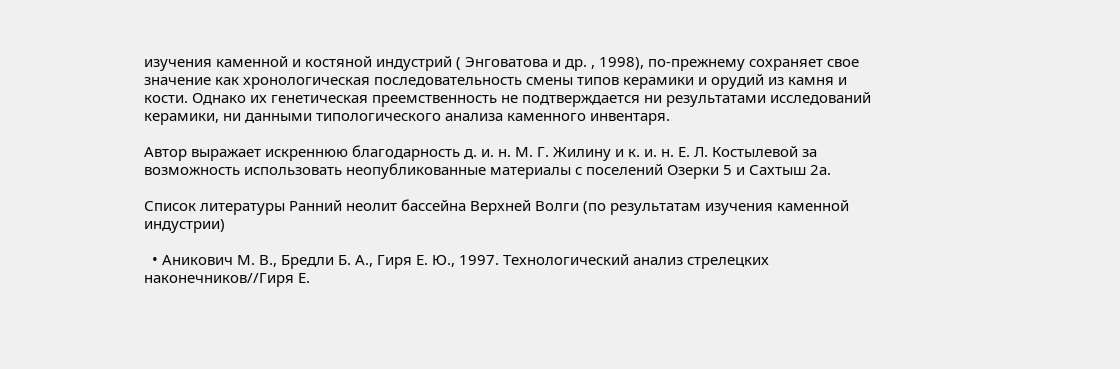изучения каменной и костяной индустрий ( Энговатова и др. , 1998), по-прежнему сохраняет свое значение как хронологическая последовательность смены типов керамики и орудий из камня и кости. Однако их генетическая преемственность не подтверждается ни результатами исследований керамики, ни данными типологического анализа каменного инвентаря.

Автор выражает искреннюю благодарность д. и. н. М. Г. Жилину и к. и. н. Е. Л. Костылевой за возможность использовать неопубликованные материалы с поселений Озерки 5 и Сахтыш 2а.

Список литературы Ранний неолит бассейна Верхней Волги (по результатам изучения каменной индустрии)

  • Аникович М. В., Бредли Б. А., Гиря Е. Ю., 1997. Технологический анализ стрелецких наконечников//Гиря Е.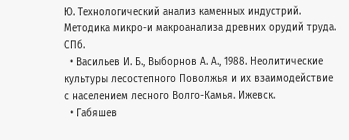Ю. Технологический анализ каменных индустрий. Методика микро-и макроанализа древних орудий труда. СПб.
  • Васильев И. Б., Выборнов А. А., 1988. Неолитические культуры лесостепного Поволжья и их взаимодействие с населением лесного Волго-Камья. Ижевск.
  • Габяшев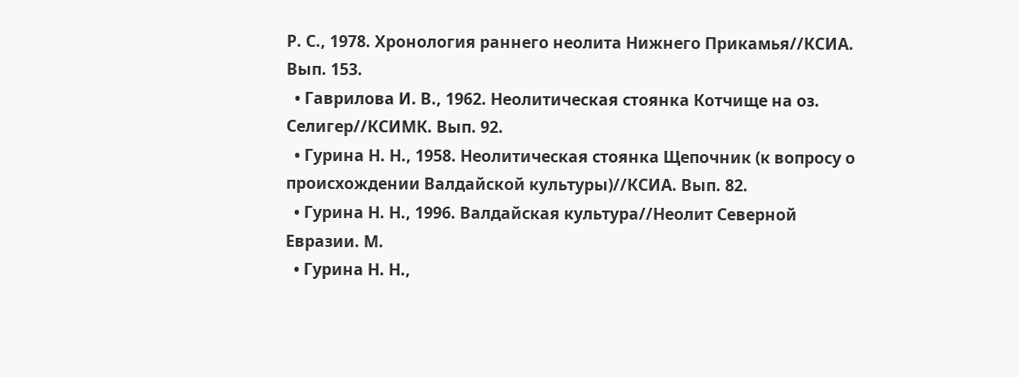Р. С., 1978. Хронология раннего неолита Нижнего Прикамья//КСИА. Вып. 153.
  • Гаврилова И. В., 1962. Неолитическая стоянка Котчище на оз. Селигер//КСИМК. Вып. 92.
  • Гурина Н. Н., 1958. Неолитическая стоянка Щепочник (к вопросу о происхождении Валдайской культуры)//КСИА. Вып. 82.
  • Гурина Н. Н., 1996. Валдайская культура//Неолит Северной Евразии. М.
  • Гурина Н. Н.,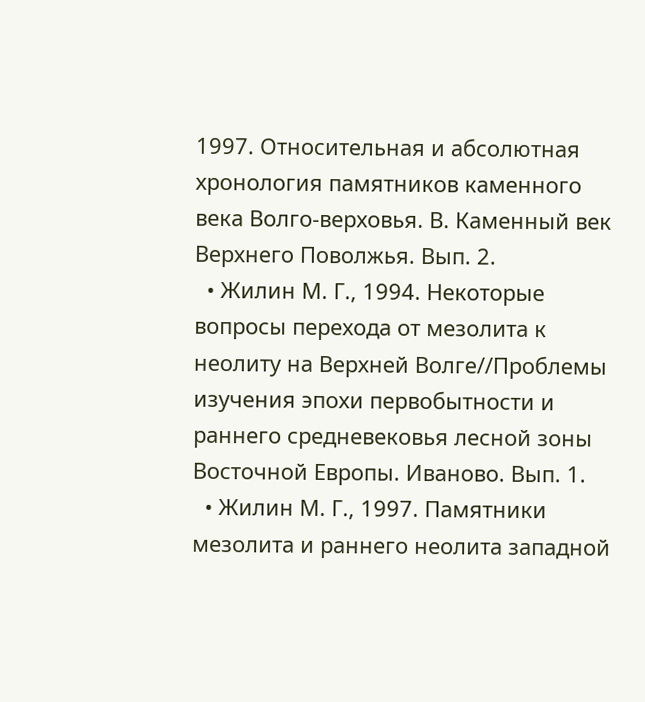1997. Относительная и абсолютная хронология памятников каменного века Волго-верховья. В. Каменный век Верхнего Поволжья. Вып. 2.
  • Жилин М. Г., 1994. Некоторые вопросы перехода от мезолита к неолиту на Верхней Волге//Проблемы изучения эпохи первобытности и раннего средневековья лесной зоны Восточной Европы. Иваново. Вып. 1.
  • Жилин М. Г., 1997. Памятники мезолита и раннего неолита западной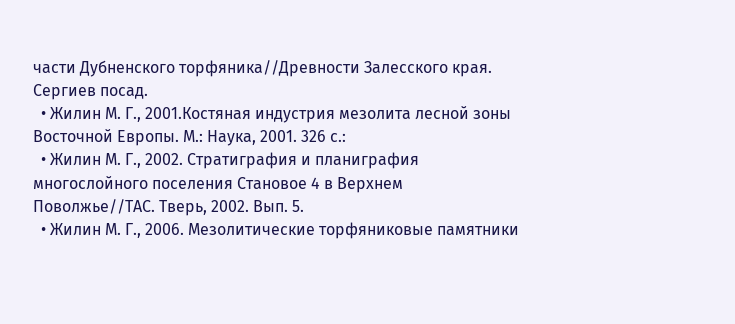части Дубненского торфяника//Древности Залесского края. Сергиев посад.
  • Жилин М. Г., 2001.Костяная индустрия мезолита лесной зоны Восточной Европы. М.: Наука, 2001. 326 с.:
  • Жилин М. Г., 2002. Стратиграфия и планиграфия многослойного поселения Становое 4 в Верхнем Поволжье//ТАС. Тверь, 2002. Вып. 5.
  • Жилин М. Г., 2006. Мезолитические торфяниковые памятники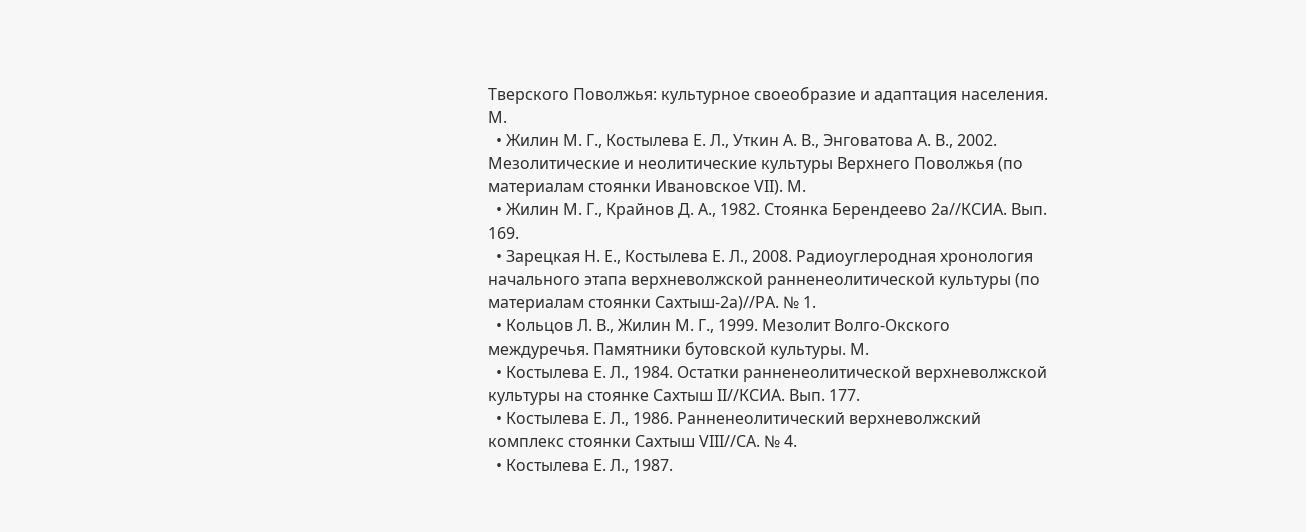Тверского Поволжья: культурное своеобразие и адаптация населения. М.
  • Жилин М. Г., Костылева Е. Л., Уткин А. В., Энговатова А. В., 2002. Мезолитические и неолитические культуры Верхнего Поволжья (по материалам стоянки Ивановское VII). М.
  • Жилин М. Г., Крайнов Д. А., 1982. Стоянка Берендеево 2а//КСИА. Вып. 169.
  • Зарецкая Н. Е., Костылева Е. Л., 2008. Радиоуглеродная хронология начального этапа верхневолжской ранненеолитической культуры (по материалам стоянки Сахтыш-2а)//РА. № 1.
  • Кольцов Л. В., Жилин М. Г., 1999. Мезолит Волго-Окского междуречья. Памятники бутовской культуры. М.
  • Костылева Е. Л., 1984. Остатки ранненеолитической верхневолжской культуры на стоянке Сахтыш II//КСИА. Вып. 177.
  • Костылева Е. Л., 1986. Ранненеолитический верхневолжский комплекс стоянки Сахтыш VIII//СА. № 4.
  • Костылева Е. Л., 1987.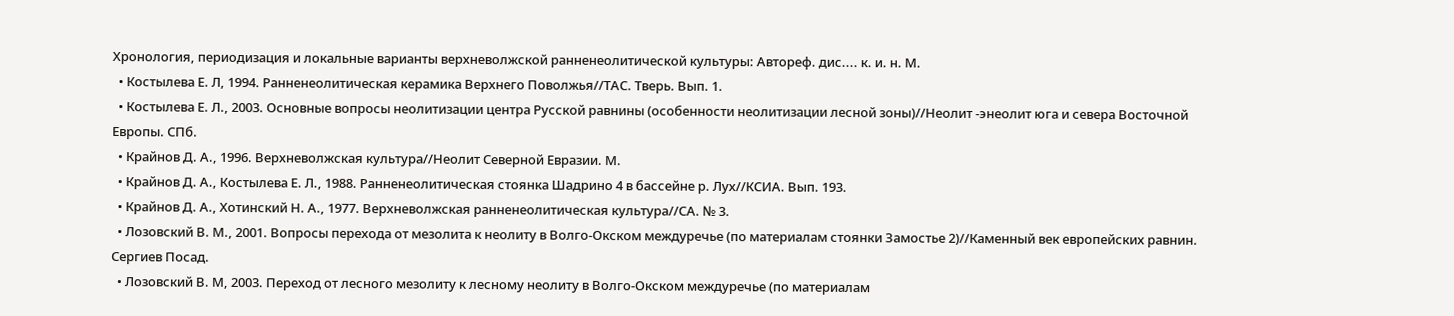Хронология, периодизация и локальные варианты верхневолжской ранненеолитической культуры: Автореф. дис.... к. и. н. М.
  • Костылева Е. Л, 1994. Ранненеолитическая керамика Верхнего Поволжья//ТАС. Тверь. Вып. 1.
  • Костылева Е. Л., 2003. Основные вопросы неолитизации центра Русской равнины (особенности неолитизации лесной зоны)//Неолит -энеолит юга и севера Восточной Европы. СПб.
  • Крайнов Д. А., 1996. Верхневолжская культура//Неолит Северной Евразии. М.
  • Крайнов Д. А., Костылева Е. Л., 1988. Ранненеолитическая стоянка Шадрино 4 в бассейне р. Лух//КСИА. Вып. 193.
  • Крайнов Д. А., Хотинский Н. А., 1977. Верхневолжская ранненеолитическая культура//СА. № 3.
  • Лозовский В. М., 2001. Вопросы перехода от мезолита к неолиту в Волго-Окском междуречье (по материалам стоянки Замостье 2)//Каменный век европейских равнин. Сергиев Посад.
  • Лозовский В. М, 2003. Переход от лесного мезолиту к лесному неолиту в Волго-Окском междуречье (по материалам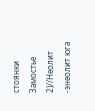стоянки Замостье 2)//Неолит -энеолит юга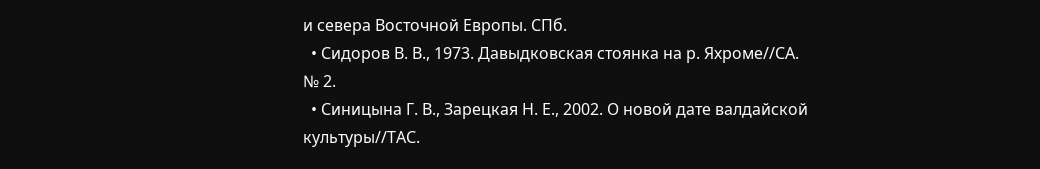и севера Восточной Европы. СПб.
  • Сидоров В. В., 1973. Давыдковская стоянка на р. Яхроме//СА. № 2.
  • Синицына Г. В., Зарецкая Н. Е., 2002. О новой дате валдайской культуры//ТАС.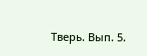Тверь. Вып. 5.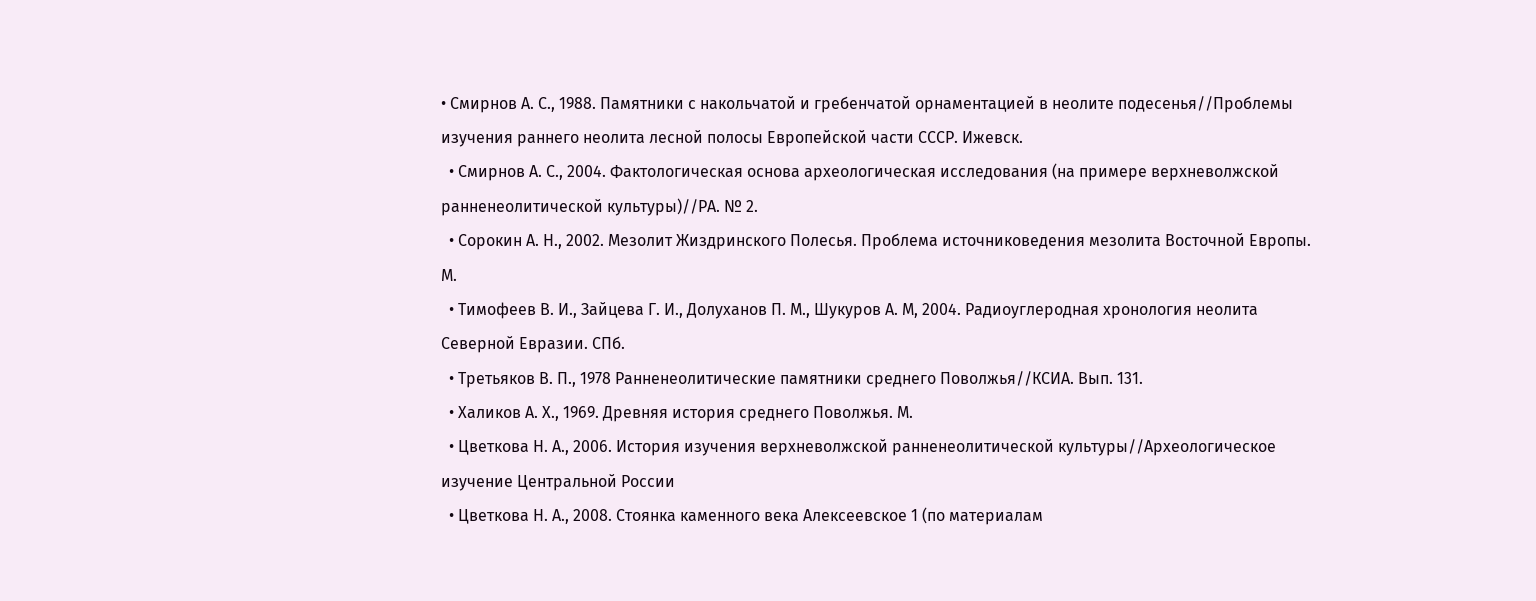• Смирнов А. С., 1988. Памятники с накольчатой и гребенчатой орнаментацией в неолите подесенья//Проблемы изучения раннего неолита лесной полосы Европейской части СССР. Ижевск.
  • Смирнов А. С., 2004. Фактологическая основа археологическая исследования (на примере верхневолжской ранненеолитической культуры)//РА. № 2.
  • Сорокин А. Н., 2002. Мезолит Жиздринского Полесья. Проблема источниковедения мезолита Восточной Европы. М.
  • Тимофеев В. И., Зайцева Г. И., Долуханов П. М., Шукуров А. М, 2004. Радиоуглеродная хронология неолита Северной Евразии. СПб.
  • Третьяков В. П., 1978 Ранненеолитические памятники среднего Поволжья//КСИА. Вып. 131.
  • Халиков А. Х., 1969. Древняя история среднего Поволжья. М.
  • Цветкова Н. А., 2006. История изучения верхневолжской ранненеолитической культуры//Археологическое изучение Центральной России
  • Цветкова Н. А., 2008. Стоянка каменного века Алексеевское 1 (по материалам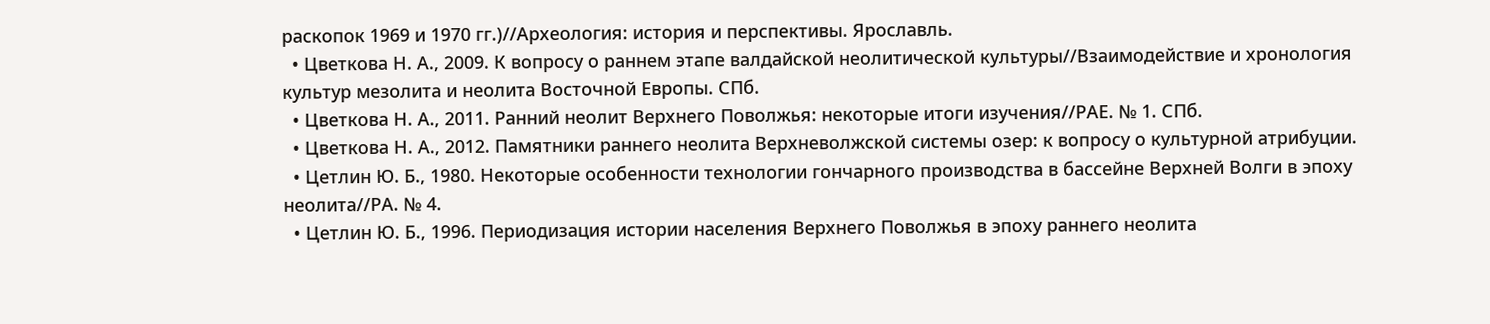раскопок 1969 и 1970 гг.)//Археология: история и перспективы. Ярославль.
  • Цветкова Н. А., 2009. К вопросу о раннем этапе валдайской неолитической культуры//Взаимодействие и хронология культур мезолита и неолита Восточной Европы. СПб.
  • Цветкова Н. А., 2011. Ранний неолит Верхнего Поволжья: некоторые итоги изучения//РАЕ. № 1. СПб.
  • Цветкова Н. А., 2012. Памятники раннего неолита Верхневолжской системы озер: к вопросу о культурной атрибуции.
  • Цетлин Ю. Б., 1980. Некоторые особенности технологии гончарного производства в бассейне Верхней Волги в эпоху неолита//РА. № 4.
  • Цетлин Ю. Б., 1996. Периодизация истории населения Верхнего Поволжья в эпоху раннего неолита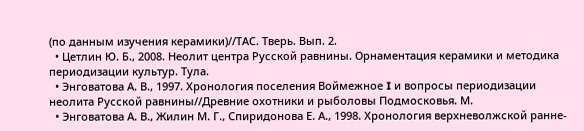(по данным изучения керамики)//ТАС. Тверь. Вып. 2.
  • Цетлин Ю. Б., 2008. Неолит центра Русской равнины. Орнаментация керамики и методика периодизации культур. Тула.
  • Энговатова А. В., 1997. Хронология поселения Воймежное I и вопросы периодизации неолита Русской равнины//Древние охотники и рыболовы Подмосковья. М.
  • Энговатова А. В., Жилин М. Г., Спиридонова Е. А., 1998. Хронология верхневолжской ранне-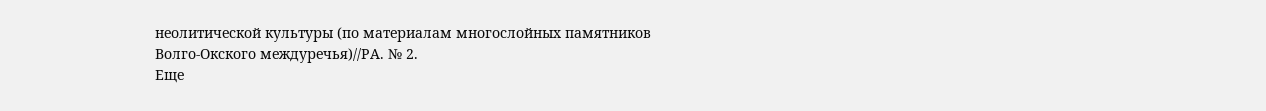неолитической культуры (по материалам многослойных памятников Волго-Окского междуречья)//РА. № 2.
Еще